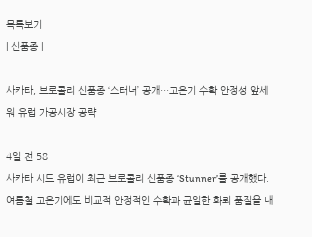목록보기
| 신품종 |

사카타, 브로콜리 신품종 ‘스터너’ 공개…고온기 수확 안정성 앞세워 유럽 가공시장 공략

4일 전 58
사카타 시드 유럽이 최근 브로콜리 신품종 ‘Stunner’를 공개했다. 여름철 고온기에도 비교적 안정적인 수확과 균일한 화뢰 품질을 내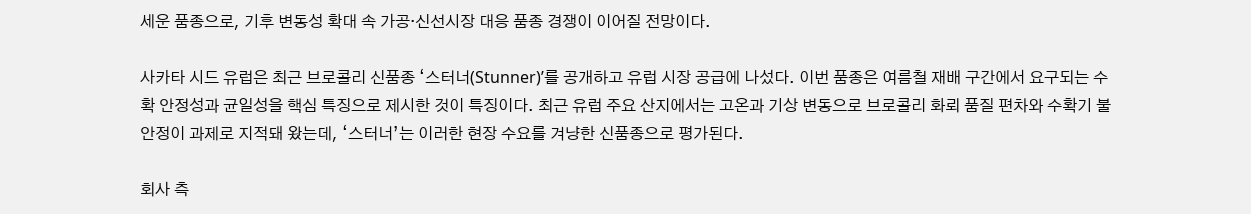세운 품종으로, 기후 변동성 확대 속 가공·신선시장 대응 품종 경쟁이 이어질 전망이다.

사카타 시드 유럽은 최근 브로콜리 신품종 ‘스터너(Stunner)’를 공개하고 유럽 시장 공급에 나섰다. 이번 품종은 여름철 재배 구간에서 요구되는 수확 안정성과 균일성을 핵심 특징으로 제시한 것이 특징이다. 최근 유럽 주요 산지에서는 고온과 기상 변동으로 브로콜리 화뢰 품질 편차와 수확기 불안정이 과제로 지적돼 왔는데, ‘스터너’는 이러한 현장 수요를 겨냥한 신품종으로 평가된다.

회사 측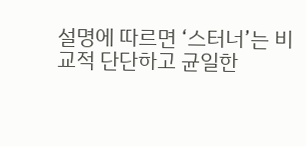설명에 따르면 ‘스터너’는 비교적 단단하고 균일한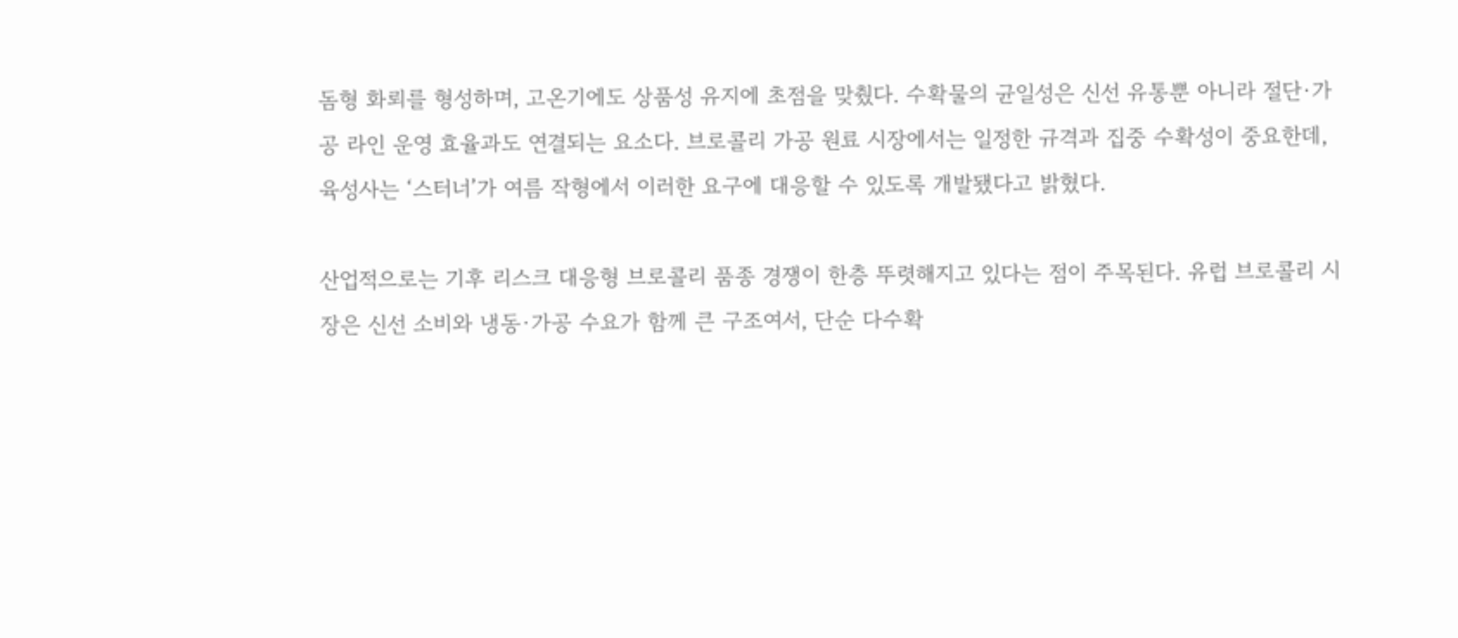돔형 화뢰를 형성하며, 고온기에도 상품성 유지에 초점을 맞췄다. 수확물의 균일성은 신선 유통뿐 아니라 절단·가공 라인 운영 효율과도 연결되는 요소다. 브로콜리 가공 원료 시장에서는 일정한 규격과 집중 수확성이 중요한데, 육성사는 ‘스터너’가 여름 작형에서 이러한 요구에 대응할 수 있도록 개발됐다고 밝혔다.

산업적으로는 기후 리스크 대응형 브로콜리 품종 경쟁이 한층 뚜렷해지고 있다는 점이 주목된다. 유럽 브로콜리 시장은 신선 소비와 냉동·가공 수요가 함께 큰 구조여서, 단순 다수확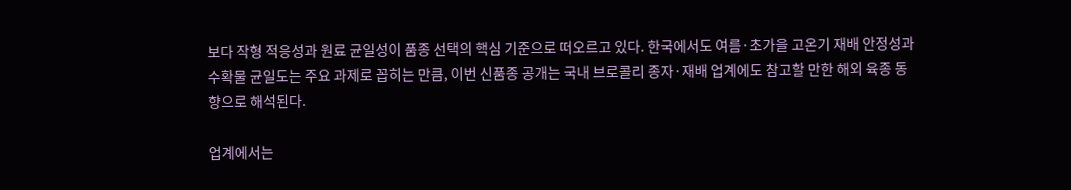보다 작형 적응성과 원료 균일성이 품종 선택의 핵심 기준으로 떠오르고 있다. 한국에서도 여름·초가을 고온기 재배 안정성과 수확물 균일도는 주요 과제로 꼽히는 만큼, 이번 신품종 공개는 국내 브로콜리 종자·재배 업계에도 참고할 만한 해외 육종 동향으로 해석된다.

업계에서는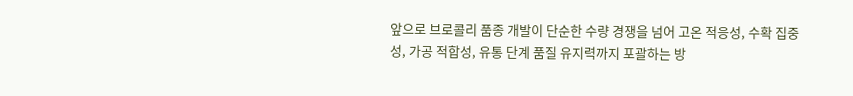앞으로 브로콜리 품종 개발이 단순한 수량 경쟁을 넘어 고온 적응성, 수확 집중성, 가공 적합성, 유통 단계 품질 유지력까지 포괄하는 방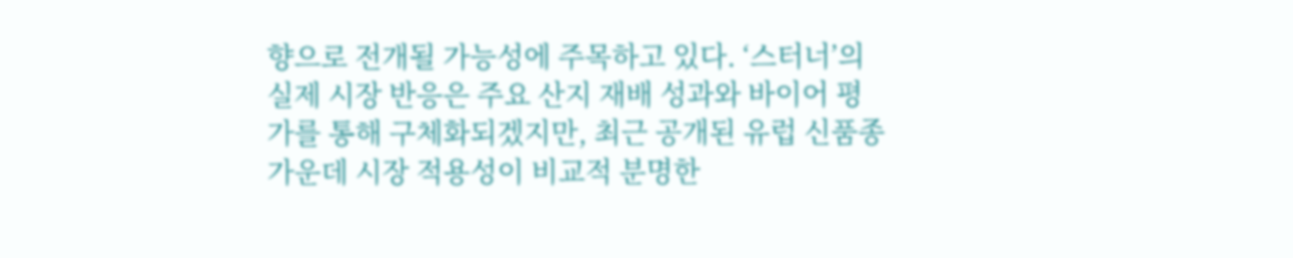향으로 전개될 가능성에 주목하고 있다. ‘스터너’의 실제 시장 반응은 주요 산지 재배 성과와 바이어 평가를 통해 구체화되겠지만, 최근 공개된 유럽 신품종 가운데 시장 적용성이 비교적 분명한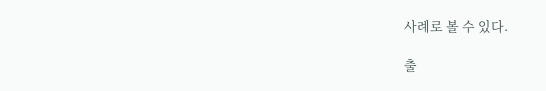사례로 볼 수 있다.

출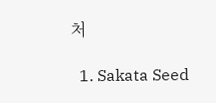처

  1. Sakata Seed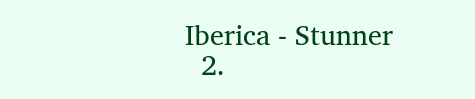Iberica - Stunner
  2.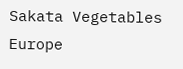Sakata Vegetables Europe